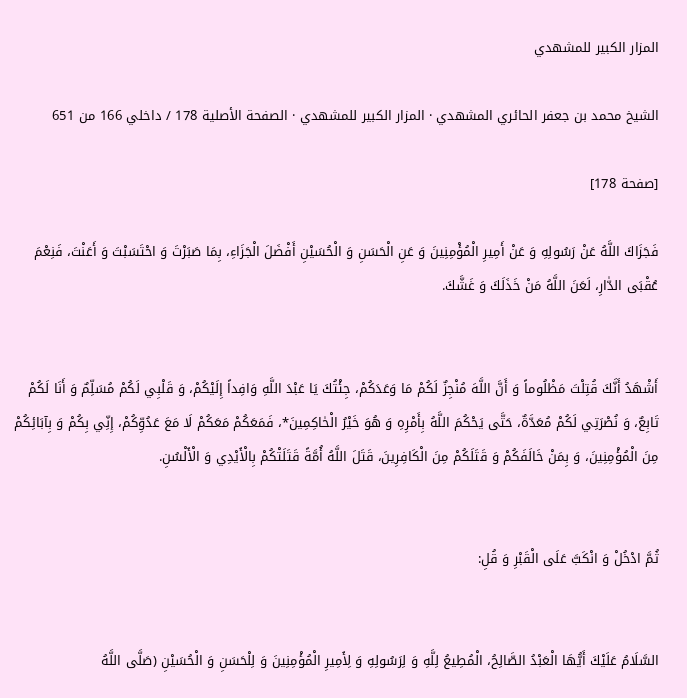المزار الكبير للمشهدي

الشيخ محمد بن جعفر الحائري المشهدي · المزار الكبير للمشهدي · الصفحة الأصلية 178 / داخلي 166 من 651

[صفحة 178]

فَجَزَاكَ اللَّهُ عَنْ رَسُولِهِ وَ عَنْ أَمِيرِ الْمُؤْمِنِينَ وَ عَنِ الْحَسَنِ وَ الْحُسَيْنِ أَفْضَلَ الْجَزَاءِ، بِمَا صَبَرْتَ وَ احْتَسَبْتَ وَ أَعَنْتَ، فَنِعْمَ عُقْبَى الدّٰارِ، لَعَنَ اللَّهُ مَنْ خَذَلَكَ وَ غَشَّكَ.


أَشْهَدُ أَنَّكَ قُتِلْتَ مَظْلُوماً وَ أَنَّ اللَّهَ مُنْجِزٌ لَكُمْ مَا وَعَدَكُمْ، جِئْتُكَ يَا عَبْدَ اللَّهِ وَافِداً إِلَيْكُمْ، وَ قَلْبِي لَكُمْ مُسَلِّمٌ وَ أَنَا لَكُمْ تَابِعٌ، وَ نُصْرَتِي لَكُمْ مُعَدَّةٌ، حَتَّى يَحْكُمَ اللَّهُ بِأَمْرِهِ وَ هُوَ خَيْرُ الْحٰاكِمِينَ*، فَمَعَكُمْ مَعَكُمْ لَا مَعَ عَدُوِّكُمْ، إِنِّي بِكُمْ وَ بِآبَائِكُمْ مِنَ الْمُؤْمِنِينَ، وَ بِمَنْ خَالَفَكُمْ وَ قَتَلَكُمْ مِنَ الْكَافِرِينَ، قَتَلَ اللَّهُ أُمَّةً قَتَلَتْكُمْ بِالْأَيْدِي وَ الْأَلْسُنِ.


ثُمَّ ادْخُلْ وَ انْكَبَّ عَلَى الْقَبْرِ وَ قُلِ:


السَّلَامُ عَلَيْكَ أَيُّهَا الْعَبْدُ الصَّالِحُ، الْمُطِيعُ لِلَّهِ وَ لِرَسُولِهِ وَ لِأَمِيرِ الْمُؤْمِنِينَ وَ لِلْحَسَنِ وَ الْحُسَيْنِ (صَلَّى اللَّهُ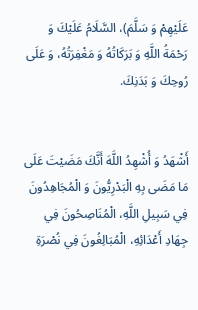عَلَيْهِمْ وَ سَلَّمَ)، السَّلَامُ عَلَيْكَ وَ رَحْمَةُ اللَّهِ وَ بَرَكَاتُهُ وَ مَغْفِرَتُهُ، وَ عَلَى رُوحِكَ وَ بَدَنِكَ.


أَشْهَدُ وَ أُشْهِدُ اللَّهَ أَنَّكَ مَضَيْتَ عَلَى مَا مَضَى بِهِ الْبَدْرِيُّونَ وَ الْمُجَاهِدُونَ فِي سَبِيلِ اللَّهِ، الْمُنَاصِحُونَ فِي جِهَادِ أَعْدَائِهِ، الْمُبَالِغُونَ فِي نُصْرَةِ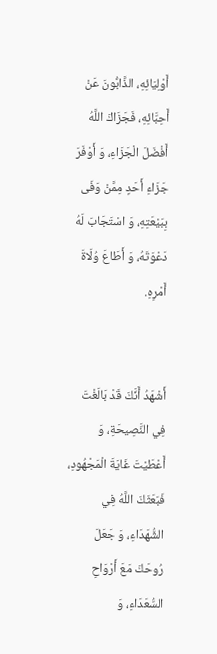أَوْلِيَائِهِ، الذَّابُّونَ عَنْ أَحِبَّائِهِ، فَجَزَاكَ اللَّهُ أَفْضَلَ الْجَزَاءِ، وَ أَوْفَرَ جَزَاءِ أَحَدٍ مِمَّنْ وَفَى بِبَيْعَتِهِ، وَ اسْتَجَابَ لَهُ دَعْوَتَهُ، وَ أَطَاعَ وُلَاةَ أَمْرِهِ.


أَشْهَدُ أَنَّكَ قَدْ بَالَغْتَ فِي النَّصِيحَةِ، وَ أَعْطَيْتَ غَايَةَ الْمَجْهُودِ، فَبَعَثَكَ اللَّهُ فِي الشُّهَدَاءِ، وَ جَعَلَ رُوحَكَ مَعَ أَرْوَاحِ السُّعَدَاءِ، وَ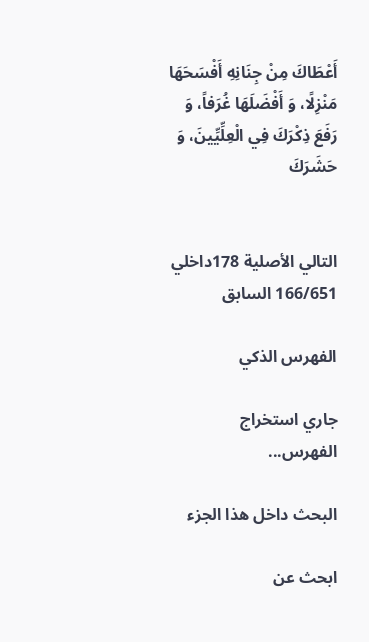أَعْطَاكَ مِنْ جِنَانِهِ أَفْسَحَهَا مَنْزِلًا، وَ أَفْضَلَهَا غُرَفاً، وَ رَفَعَ ذِكْرَكَ فِي الْعِلِّيِّينَ، وَ حَشَرَكَ


التالي الأصلية 178داخلي 166/651 السابق

الفهرس الذكي

جاري استخراج الفهرس...

البحث داخل هذا الجزء

ابحث عن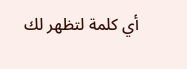أي كلمة لتظهر لك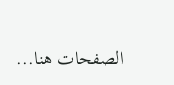الصفحات هنا...